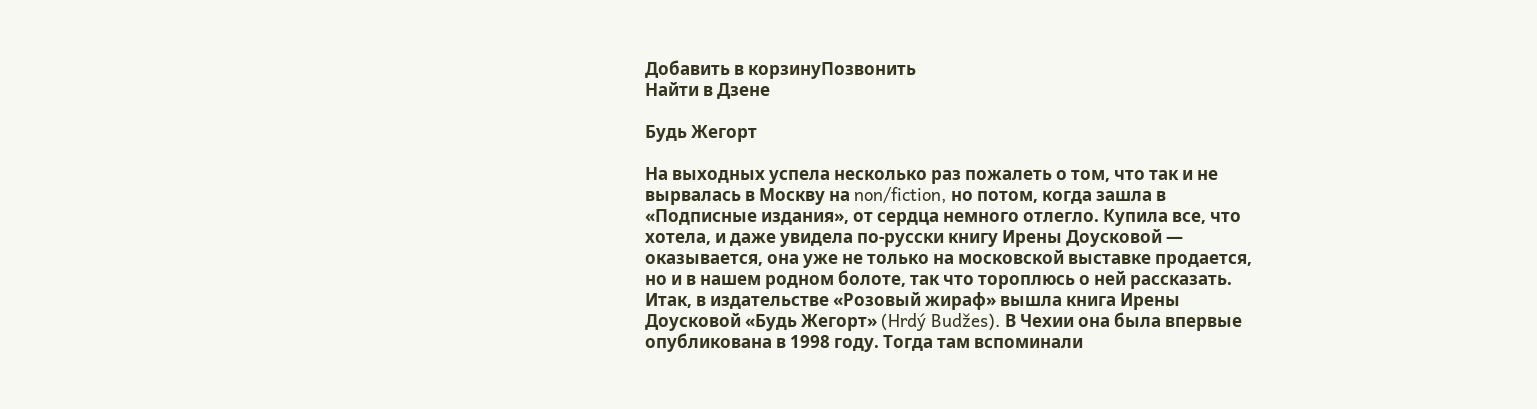Добавить в корзинуПозвонить
Найти в Дзене

Будь Жегорт

На выходных успела несколько раз пожалеть о том, что так и не вырвалась в Москву на non/fiction, но потом, когда зашла в «Подписные издания», от сердца немного отлегло. Купила все, что хотела, и даже увидела по-русски книгу Ирены Доусковой — оказывается, она уже не только на московской выставке продается, но и в нашем родном болоте, так что тороплюсь о ней рассказать. Итак, в издательстве «Розовый жираф» вышла книга Ирены Доусковой «Будь Жегорт» (Hrdý Budžes). В Чехии она была впервые опубликована в 1998 году. Тогда там вспоминали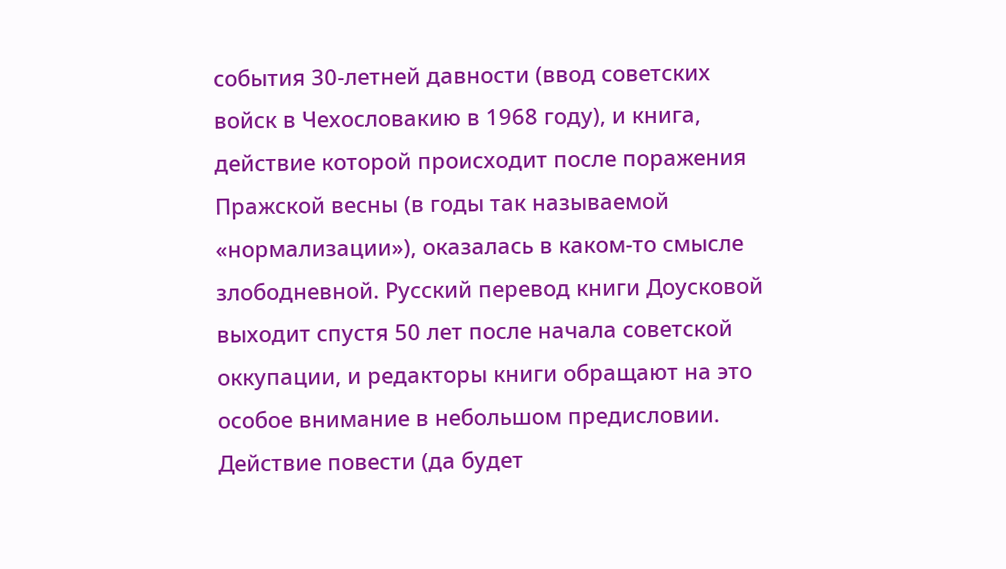события 30-летней давности (ввод советских войск в Чехословакию в 1968 году), и книга, действие которой происходит после поражения Пражской весны (в годы так называемой «нормализации»), оказалась в каком-то смысле злободневной. Русский перевод книги Доусковой выходит спустя 50 лет после начала советской оккупации, и редакторы книги обращают на это особое внимание в небольшом предисловии. Действие повести (да будет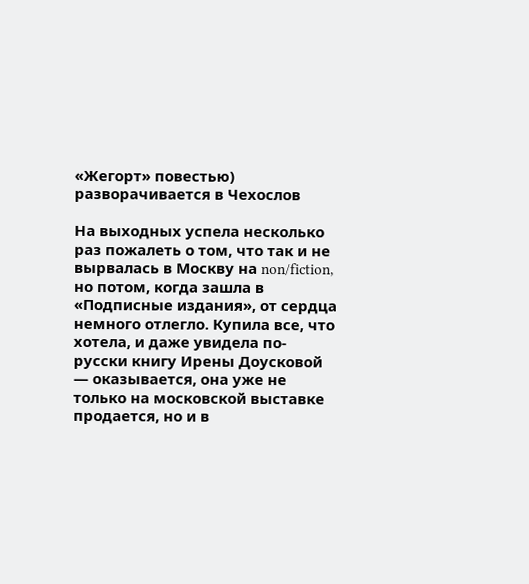«Жегорт» повестью) разворачивается в Чехослов

На выходных успела несколько раз пожалеть о том, что так и не вырвалась в Москву на non/fiction, но потом, когда зашла в «Подписные издания», от сердца немного отлегло. Купила все, что хотела, и даже увидела по-русски книгу Ирены Доусковой — оказывается, она уже не только на московской выставке продается, но и в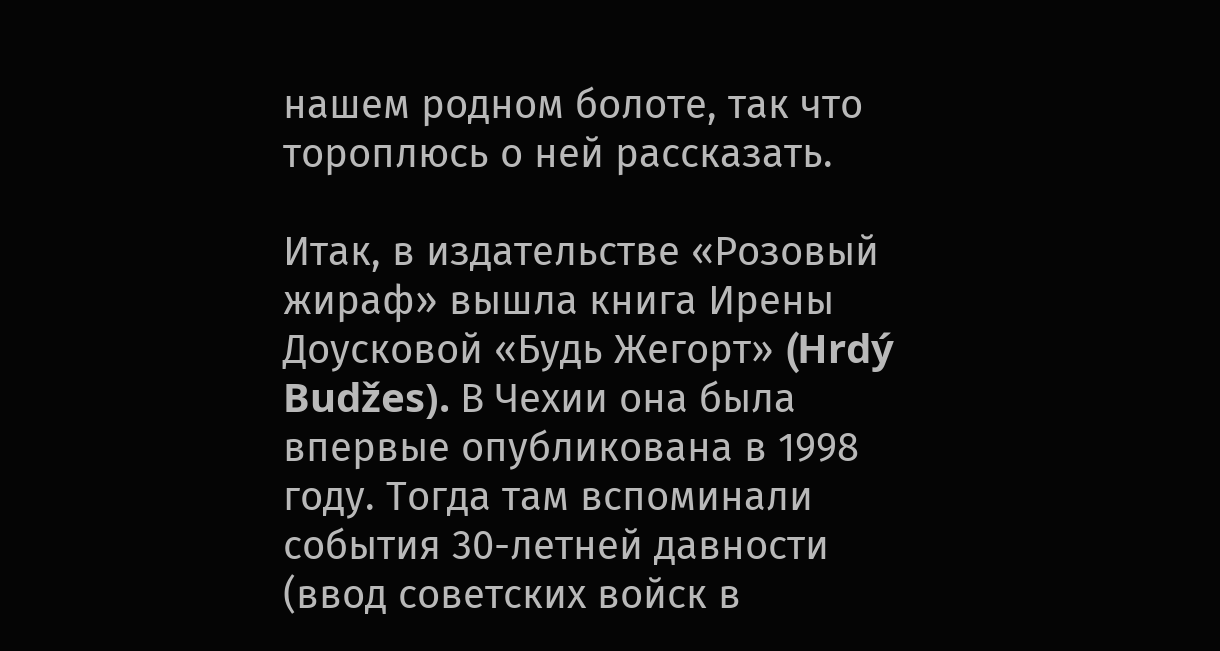нашем родном болоте, так что тороплюсь о ней рассказать.

Итак, в издательстве «Розовый жираф» вышла книга Ирены Доусковой «Будь Жегорт» (Hrdý Budžes). В Чехии она была впервые опубликована в 1998 году. Тогда там вспоминали события 30-летней давности (ввод советских войск в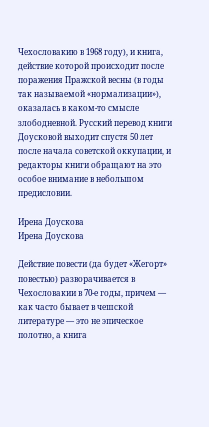Чехословакию в 1968 году), и книга, действие которой происходит после поражения Пражской весны (в годы так называемой «нормализации»), оказалась в каком-то смысле злободневной. Русский перевод книги Доусковой выходит спустя 50 лет после начала советской оккупации, и редакторы книги обращают на это особое внимание в небольшом предисловии.

Ирена Доускова
Ирена Доускова

Действие повести (да будет «Жегорт» повестью) разворачивается в Чехословакии в 70-е годы, причем — как часто бывает в чешской литературе — это не эпическое полотно, а книга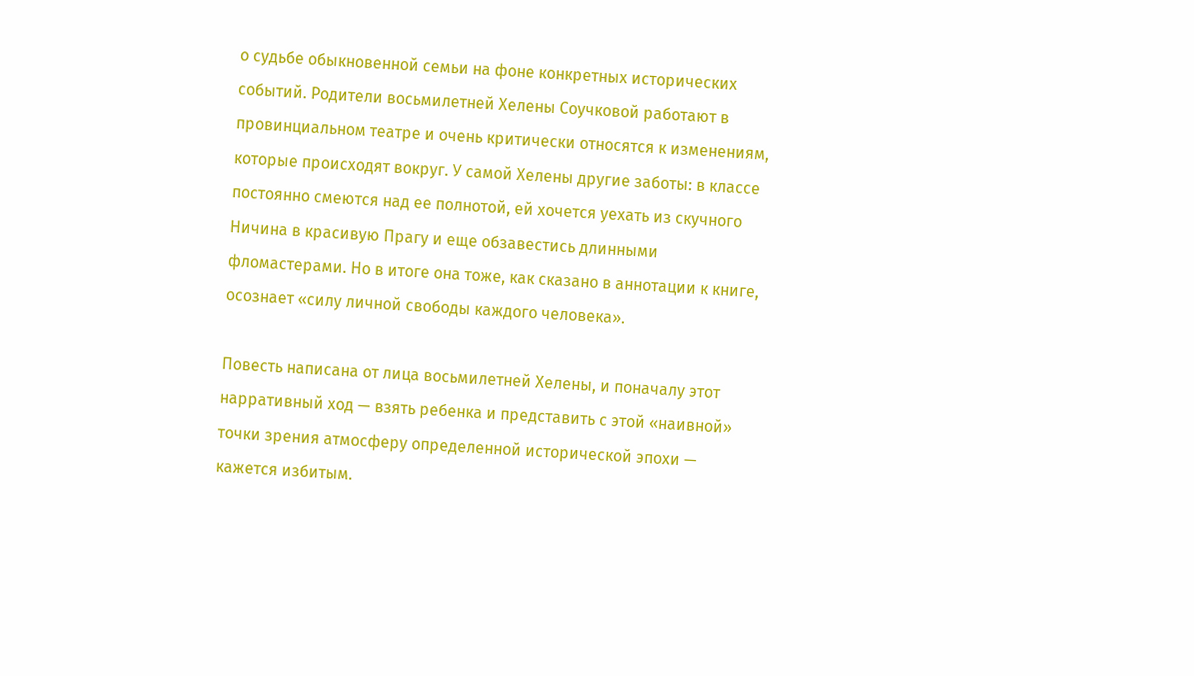о судьбе обыкновенной семьи на фоне конкретных исторических событий. Родители восьмилетней Хелены Соучковой работают в провинциальном театре и очень критически относятся к изменениям, которые происходят вокруг. У самой Хелены другие заботы: в классе постоянно смеются над ее полнотой, ей хочется уехать из скучного Ничина в красивую Прагу и еще обзавестись длинными фломастерами. Но в итоге она тоже, как сказано в аннотации к книге, осознает «силу личной свободы каждого человека».

Повесть написана от лица восьмилетней Хелены, и поначалу этот нарративный ход — взять ребенка и представить с этой «наивной» точки зрения атмосферу определенной исторической эпохи — кажется избитым.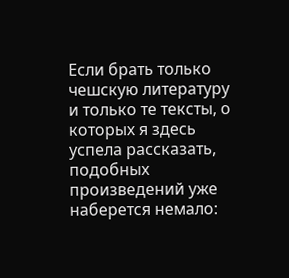Если брать только чешскую литературу и только те тексты, о которых я здесь успела рассказать, подобных произведений уже наберется немало: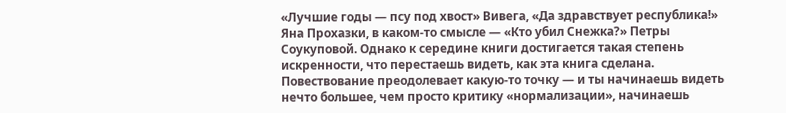«Лучшие годы — псу под хвост» Вивега, «Да здравствует республика!» Яна Прохазки, в каком-то смысле — «Кто убил Снежка?» Петры Соукуповой. Однако к середине книги достигается такая степень искренности, что перестаешь видеть, как эта книга сделана. Повествование преодолевает какую-то точку — и ты начинаешь видеть нечто большее, чем просто критику «нормализации», начинаешь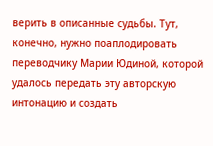верить в описанные судьбы. Тут, конечно, нужно поаплодировать переводчику Марии Юдиной, которой удалось передать эту авторскую интонацию и создать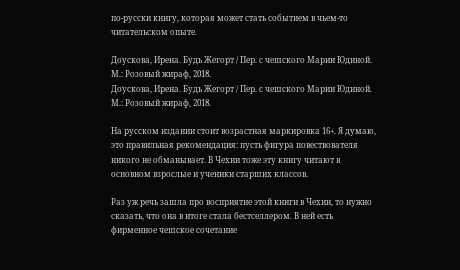по-русски книгу, которая может стать событием в чьем-то читательском опыте.

Доускова, Ирена. Будь Жегорт / Пер. с чешского Марии Юдиной. М.: Розовый жираф, 2018.
Доускова, Ирена. Будь Жегорт / Пер. с чешского Марии Юдиной. М.: Розовый жираф, 2018.

На русском издании стоит возрастная маркировка 16+. Я думаю, это правильная рекомендация: пусть фигура повествователя никого не обманывает. В Чехии тоже эту книгу читают в основном взрослые и ученики старших классов.

Раз уж речь зашла про восприятие этой книги в Чехии, то нужно сказать, что она в итоге стала бестселлером. В ней есть фирменное чешское сочетание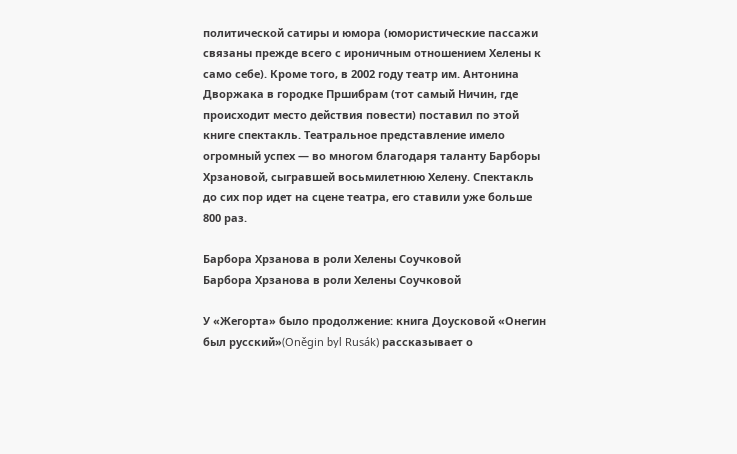политической сатиры и юмора (юмористические пассажи связаны прежде всего с ироничным отношением Хелены к само себе). Кроме того, в 2002 году театр им. Антонина Дворжака в городке Пршибрам (тот самый Ничин, где происходит место действия повести) поставил по этой книге спектакль. Театральное представление имело огромный успех — во многом благодаря таланту Барборы Хрзановой, сыгравшей восьмилетнюю Хелену. Спектакль до сих пор идет на сцене театра, его ставили уже больше 800 раз.

Барбора Хрзанова в роли Хелены Соучковой
Барбора Хрзанова в роли Хелены Соучковой

У «Жегорта» было продолжение: книга Доусковой «Онегин был русский»(Oněgin byl Rusák) рассказывает о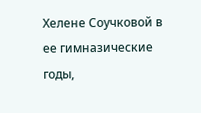Хелене Соучковой в ее гимназические годы,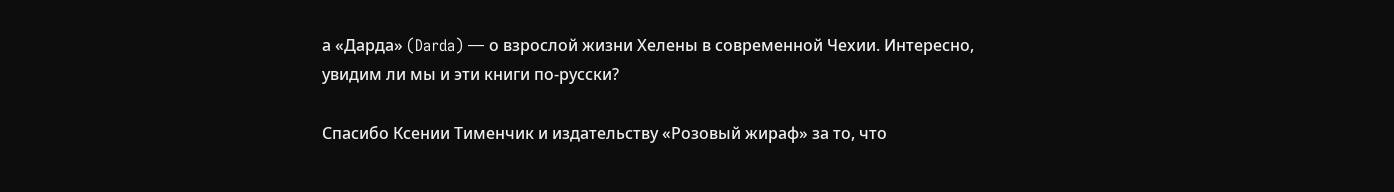а «Дарда» (Darda) — о взрослой жизни Хелены в современной Чехии. Интересно, увидим ли мы и эти книги по-русски?

Спасибо Ксении Тименчик и издательству «Розовый жираф» за то, что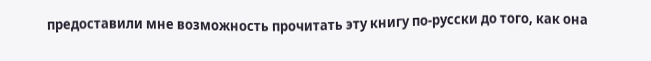предоставили мне возможность прочитать эту книгу по-русски до того, как она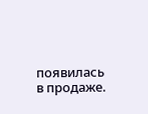появилась в продаже.